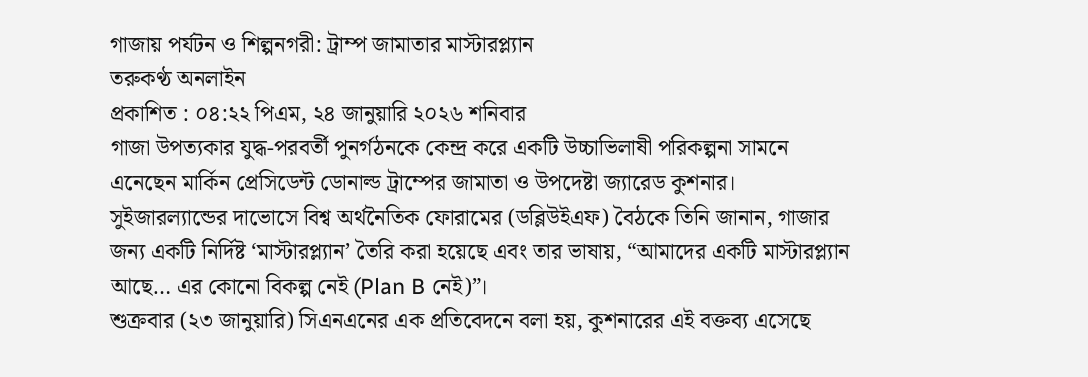গাজায় পর্যটন ও শিল্পনগরী: ট্রাম্প জামাতার মাস্টারপ্ল্যান
তরুকণ্ঠ অনলাইন
প্রকাশিত : ০৪:২২ পিএম, ২৪ জানুয়ারি ২০২৬ শনিবার
গাজা উপত্যকার যুদ্ধ-পরবর্তী পুনর্গঠনকে কেন্দ্র করে একটি উচ্চাভিলাষী পরিকল্পনা সামনে এনেছেন মার্কিন প্রেসিডেন্ট ডোনাল্ড ট্রাম্পের জামাতা ও উপদেষ্টা জ্যারেড কুশনার। সুইজারল্যান্ডের দাভোসে বিশ্ব অর্থনৈতিক ফোরামের (ডব্লিউইএফ) বৈঠকে তিনি জানান, গাজার জন্য একটি নির্দিষ্ট ‘মাস্টারপ্ল্যান’ তৈরি করা হয়েছে এবং তার ভাষায়, “আমাদের একটি মাস্টারপ্ল্যান আছে… এর কোনো বিকল্প নেই (Plan B নেই)”।
শুক্রবার (২৩ জানুয়ারি) সিএনএনের এক প্রতিবেদনে বলা হয়, কুশনারের এই বক্তব্য এসেছে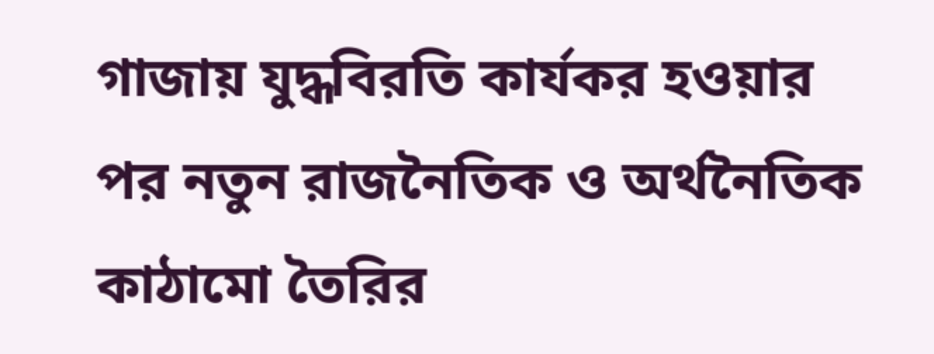গাজায় যুদ্ধবিরতি কার্যকর হওয়ার পর নতুন রাজনৈতিক ও অর্থনৈতিক কাঠামো তৈরির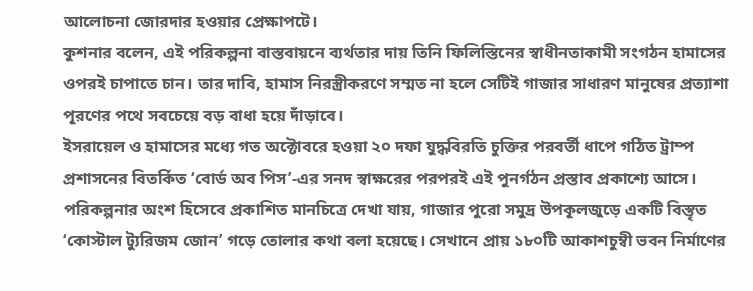আলোচনা জোরদার হওয়ার প্রেক্ষাপটে।
কুশনার বলেন, এই পরিকল্পনা বাস্তবায়নে ব্যর্থতার দায় তিনি ফিলিস্তিনের স্বাধীনতাকামী সংগঠন হামাসের ওপরই চাপাতে চান। তার দাবি, হামাস নিরস্ত্রীকরণে সম্মত না হলে সেটিই গাজার সাধারণ মানুষের প্রত্যাশা পূরণের পথে সবচেয়ে বড় বাধা হয়ে দাঁড়াবে।
ইসরায়েল ও হামাসের মধ্যে গত অক্টোবরে হওয়া ২০ দফা যুদ্ধবিরতি চুক্তির পরবর্তী ধাপে গঠিত ট্রাম্প প্রশাসনের বিতর্কিত ‘বোর্ড অব পিস’-এর সনদ স্বাক্ষরের পরপরই এই পুনর্গঠন প্রস্তাব প্রকাশ্যে আসে।
পরিকল্পনার অংশ হিসেবে প্রকাশিত মানচিত্রে দেখা যায়, গাজার পুরো সমুদ্র উপকূলজুড়ে একটি বিস্তৃত ‘কোস্টাল ট্যুরিজম জোন’ গড়ে তোলার কথা বলা হয়েছে। সেখানে প্রায় ১৮০টি আকাশচুম্বী ভবন নির্মাণের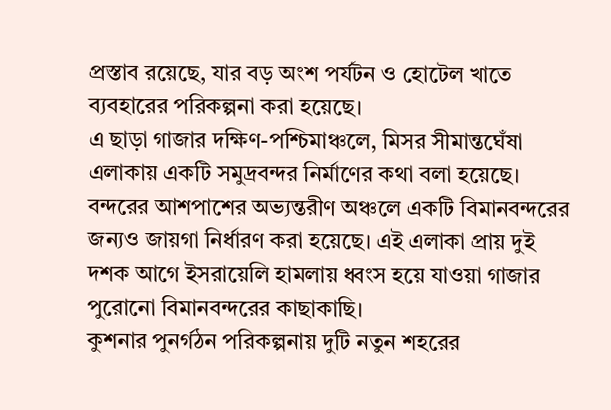প্রস্তাব রয়েছে, যার বড় অংশ পর্যটন ও হোটেল খাতে ব্যবহারের পরিকল্পনা করা হয়েছে।
এ ছাড়া গাজার দক্ষিণ-পশ্চিমাঞ্চলে, মিসর সীমান্তঘেঁষা এলাকায় একটি সমুদ্রবন্দর নির্মাণের কথা বলা হয়েছে। বন্দরের আশপাশের অভ্যন্তরীণ অঞ্চলে একটি বিমানবন্দরের জন্যও জায়গা নির্ধারণ করা হয়েছে। এই এলাকা প্রায় দুই দশক আগে ইসরায়েলি হামলায় ধ্বংস হয়ে যাওয়া গাজার পুরোনো বিমানবন্দরের কাছাকাছি।
কুশনার পুনর্গঠন পরিকল্পনায় দুটি নতুন শহরের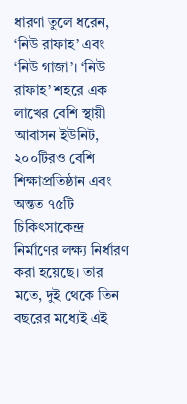ধারণা তুলে ধরেন, ‘নিউ রাফাহ’ এবং ‘নিউ গাজা’। ‘নিউ রাফাহ’ শহরে এক লাখের বেশি স্থায়ী আবাসন ইউনিট, ২০০টিরও বেশি শিক্ষাপ্রতিষ্ঠান এবং অন্তত ৭৫টি চিকিৎসাকেন্দ্র নির্মাণের লক্ষ্য নির্ধারণ করা হয়েছে। তার মতে, দুই থেকে তিন বছরের মধ্যেই এই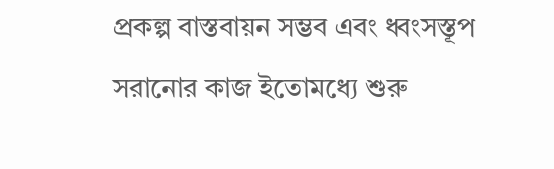প্রকল্প বাস্তবায়ন সম্ভব এবং ধ্বংসস্তূপ সরানোর কাজ ইতোমধ্যে শুরু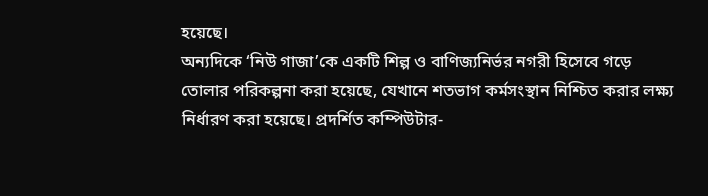হয়েছে।
অন্যদিকে ‘নিউ গাজা’কে একটি শিল্প ও বাণিজ্যনির্ভর নগরী হিসেবে গড়ে তোলার পরিকল্পনা করা হয়েছে, যেখানে শতভাগ কর্মসংস্থান নিশ্চিত করার লক্ষ্য নির্ধারণ করা হয়েছে। প্রদর্শিত কম্পিউটার-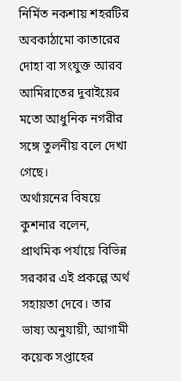নির্মিত নকশায় শহরটির অবকাঠামো কাতারের দোহা বা সংযুক্ত আরব আমিরাতের দুবাইয়ের মতো আধুনিক নগরীর সঙ্গে তুলনীয় বলে দেখা গেছে।
অর্থায়নের বিষয়ে কুশনার বলেন, প্রাথমিক পর্যায়ে বিভিন্ন সরকার এই প্রকল্পে অর্থ সহায়তা দেবে। তার ভাষ্য অনুযায়ী, আগামী কয়েক সপ্তাহের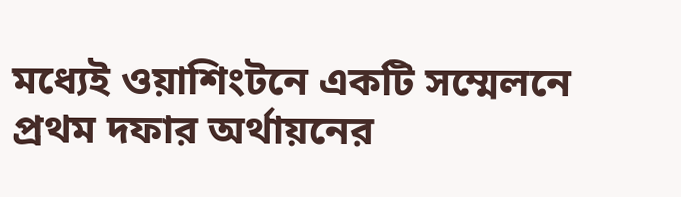মধ্যেই ওয়াশিংটনে একটি সম্মেলনে প্রথম দফার অর্থায়নের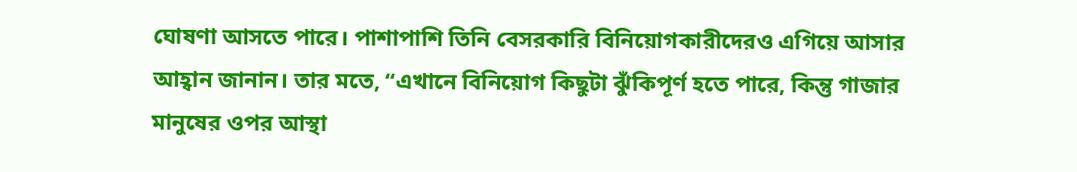ঘোষণা আসতে পারে। পাশাপাশি তিনি বেসরকারি বিনিয়োগকারীদেরও এগিয়ে আসার আহ্বান জানান। তার মতে, “এখানে বিনিয়োগ কিছুটা ঝুঁকিপূর্ণ হতে পারে, কিন্তু গাজার মানুষের ওপর আস্থা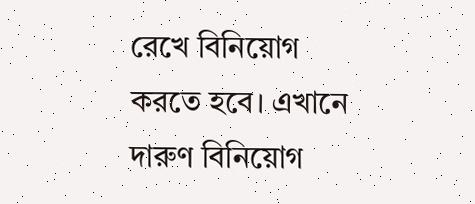রেখে বিনিয়োগ করতে হবে। এখানে দারুণ বিনিয়োগ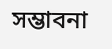সম্ভাবনা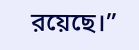রয়েছে।”